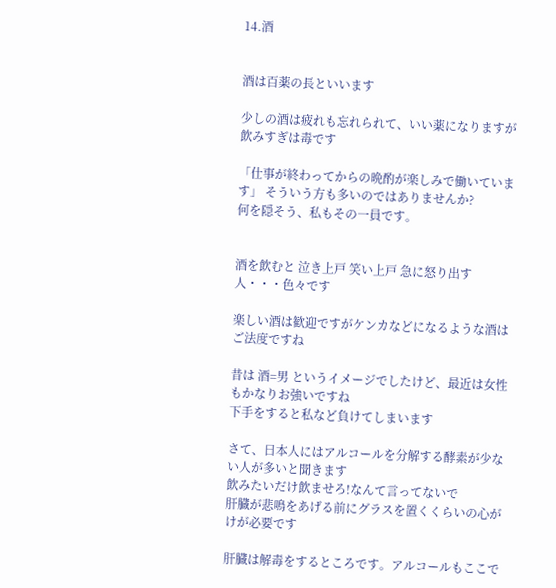14.酒


酒は百薬の長といいます

少しの酒は疲れも忘れられて、いい薬になりますが飲みすぎは毒です

「仕事が終わってからの晩酌が楽しみで働いています」 そういう方も多いのではありませんか?
何を隠そう、私もその一員です。


酒を飲むと 泣き上戸 笑い上戸 急に怒り出す人・・・色々です

楽しい酒は歓迎ですがケンカなどになるような酒はご法度ですね

昔は 酒=男 というイメージでしたけど、最近は女性もかなりお強いですね
下手をすると私など負けてしまいます

さて、日本人にはアルコールを分解する酵素が少ない人が多いと聞きます
飲みたいだけ飲ませろ!なんて言ってないで
肝臓が悲鳴をあげる前にグラスを置くくらいの心がけが必要です

肝臓は解毒をするところです。アルコールもここで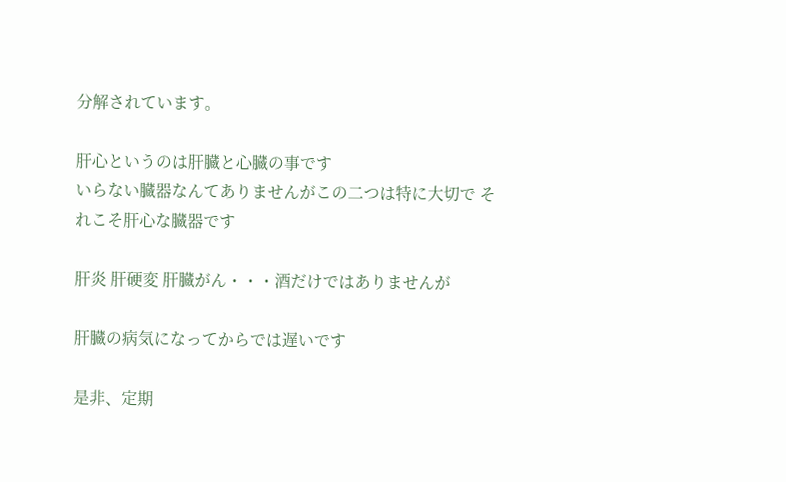分解されています。

肝心というのは肝臓と心臓の事です
いらない臓器なんてありませんがこの二つは特に大切で それこそ肝心な臓器です

肝炎 肝硬変 肝臓がん・・・酒だけではありませんが

肝臓の病気になってからでは遅いです

是非、定期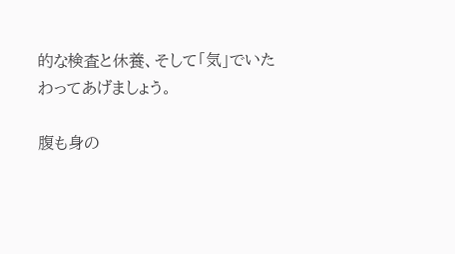的な検査と休養、そして「気」でいたわってあげましょう。

腹も身の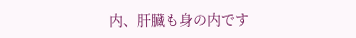内、肝臓も身の内です